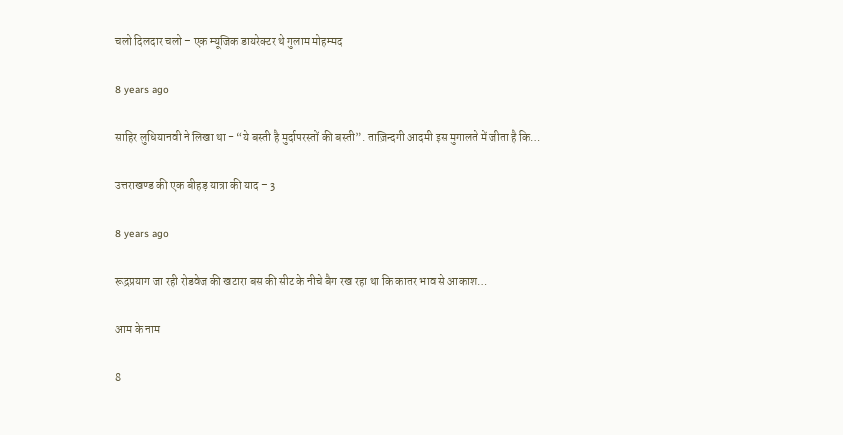चलो दिलदार चलो – एक म्यूजिक डायरेक्टर थे गुलाम मोहम्मद

8 years ago

साहिर लुधियानवी ने लिखा था - “ये बस्ती है मुर्दापरस्तों की बस्ती”. ताज़िन्दगी आदमी इस मुगालते में जीता है कि…

उत्तराखण्ड की एक बीहड़ यात्रा की याद – 3

8 years ago

रूद्रप्रयाग जा रही रोडवेज की खटारा बस की सीट के नीचे बैग रख रहा था कि कातर भाव से आकाश…

आम के नाम

8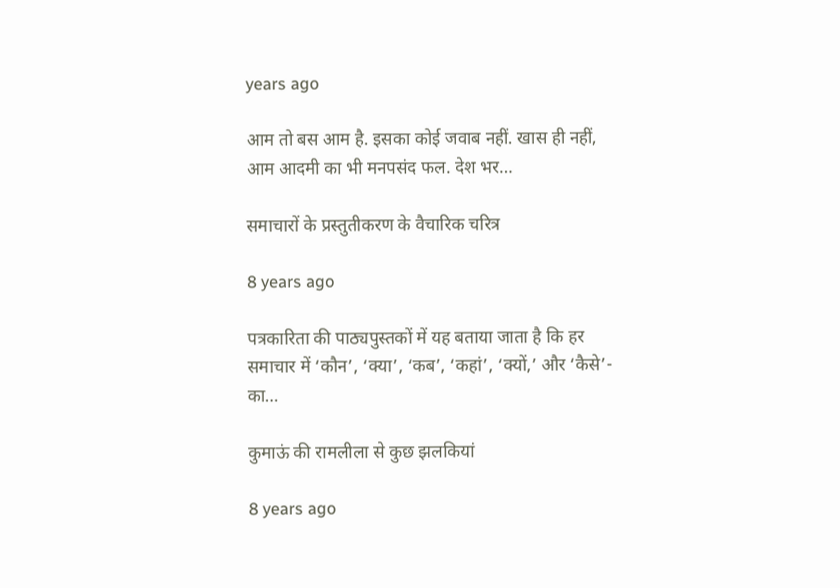years ago

आम तो बस आम है. इसका कोई जवाब नहीं. खास ही नहीं, आम आदमी का भी मनपसंद फल. देश भर…

समाचारों के प्रस्तुतीकरण के वैचारिक चरित्र

8 years ago

पत्रकारिता की पाठ्यपुस्तकों में यह बताया जाता है कि हर समाचार में ‘कौन’, ‘क्या’, ‘कब’, ‘कहां’, ‘क्यों,’ और ‘कैसे’- का…

कुमाऊं की रामलीला से कुछ झलकियां

8 years ago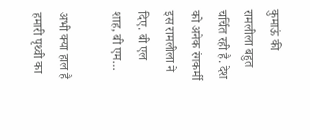कुमाऊं की रामलीला बहुत चर्चित रही है. देश को अनेक रंगकर्मी इस रामलीला ने दिए. बी एल शाह, बी एम…

अभी क्या हाल है हमारी पृथ्वी का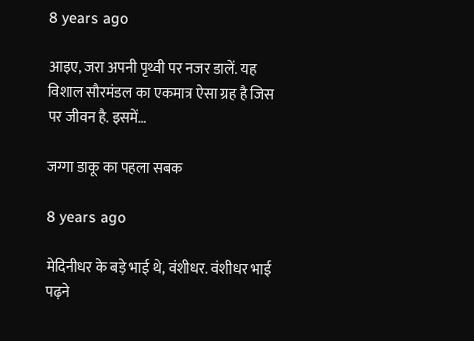8 years ago

आइए, जरा अपनी पृथ्वी पर नजर डालें. यह विशाल सौरमंडल का एकमात्र ऐसा ग्रह है जिस पर जीवन है. इसमें…

जग्गा डाकू का पहला सबक

8 years ago

मेदिनीधर के बड़े भाई थे, वंशीधर. वंशीधर भाई पढ़ने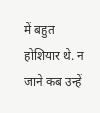में बहुत होशियार थे. न जाने कब उन्हें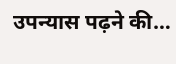उपन्यास पढ़ने की…